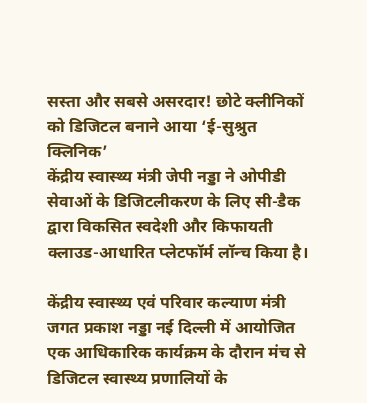सस्ता और सबसे असरदार! छोटे क्लीनिकों को डिजिटल बनाने आया ‘ई-सुश्रुत क्लिनिक’
केंद्रीय स्वास्थ्य मंत्री जेपी नड्डा ने ओपीडी सेवाओं के डिजिटलीकरण के लिए सी-डैक द्वारा विकसित स्वदेशी और किफायती क्लाउड-आधारित प्लेटफॉर्म लॉन्च किया है।

केंद्रीय स्वास्थ्य एवं परिवार कल्याण मंत्री जगत प्रकाश नड्डा नई दिल्ली में आयोजित एक आधिकारिक कार्यक्रम के दौरान मंच से डिजिटल स्वास्थ्य प्रणालियों के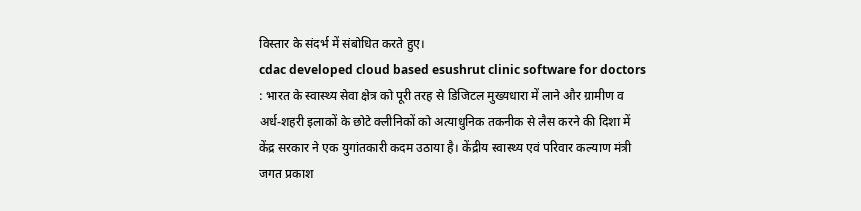विस्तार के संदर्भ में संबोधित करते हुए।
cdac developed cloud based esushrut clinic software for doctors : भारत के स्वास्थ्य सेवा क्षेत्र को पूरी तरह से डिजिटल मुख्यधारा में लाने और ग्रामीण व अर्ध-शहरी इलाकों के छोटे क्लीनिकों को अत्याधुनिक तकनीक से लैस करने की दिशा में केंद्र सरकार ने एक युगांतकारी कदम उठाया है। केंद्रीय स्वास्थ्य एवं परिवार कल्याण मंत्री जगत प्रकाश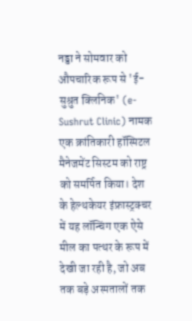नड्डा ने सोमवार को औपचारिक रूप से 'ई-सुश्रुत क्लिनिक' (e-Sushrut Clinic) नामक एक क्रांतिकारी हॉस्पिटल मैनेजमेंट सिस्टम को राष्ट्र को समर्पित किया। देश के हेल्थकेयर इंफ्रास्ट्रक्चर में यह लॉन्चिंग एक ऐसे मील का पत्थर के रूप में देखी जा रही है, जो अब तक बड़े अस्पतालों तक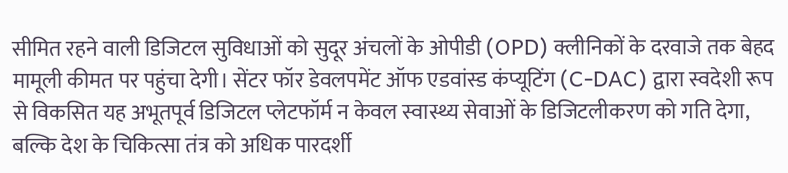सीमित रहने वाली डिजिटल सुविधाओं को सुदूर अंचलों के ओपीडी (OPD) क्लीनिकों के दरवाजे तक बेहद मामूली कीमत पर पहुंचा देगी। सेंटर फॉर डेवलपमेंट ऑफ एडवांस्ड कंप्यूटिंग (C-DAC) द्वारा स्वदेशी रूप से विकसित यह अभूतपूर्व डिजिटल प्लेटफॉर्म न केवल स्वास्थ्य सेवाओं के डिजिटलीकरण को गति देगा, बल्कि देश के चिकित्सा तंत्र को अधिक पारदर्शी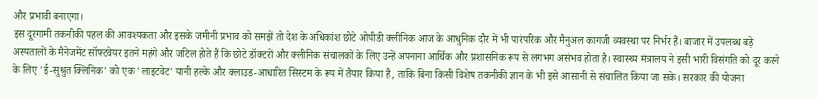और प्रभावी बनाएगा।
इस दूरगामी तकनीकी पहल की आवश्यकता और इसके जमीनी प्रभाव को समझें तो देश के अधिकांश छोटे ओपीडी क्लीनिक आज के आधुनिक दौर में भी पारंपरिक और मैनुअल कागजी व्यवस्था पर निर्भर हैं। बाजार में उपलब्ध बड़े अस्पतालों के मैनेजमेंट सॉफ्टवेयर इतने महंगे और जटिल होते हैं कि छोटे डॉक्टरों और क्लीनिक संचालकों के लिए उन्हें अपनाना आर्थिक और प्रशासनिक रूप से लगभग असंभव होता है। स्वास्थ्य मंत्रालय ने इसी भारी विसंगति को दूर करने के लिए 'ई-सुश्रुत क्लिनिक' को एक 'लाइटवेट' यानी हल्के और क्लाउड-आधारित सिस्टम के रूप में तैयार किया है, ताकि बिना किसी विशेष तकनीकी ज्ञान के भी इसे आसानी से संचालित किया जा सके। सरकार की योजना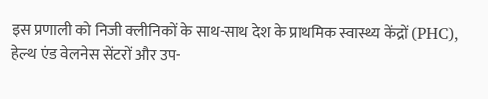इस प्रणाली को निजी क्लीनिकों के साथ-साथ देश के प्राथमिक स्वास्थ्य केंद्रों (PHC), हेल्थ एंड वेलनेस सेंटरों और उप-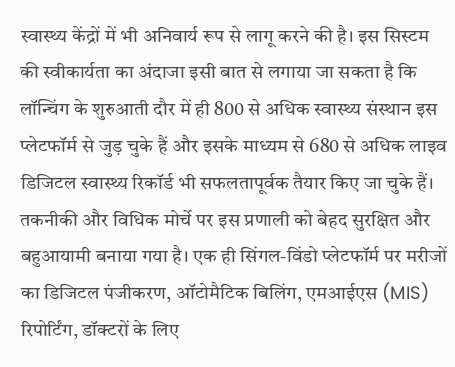स्वास्थ्य केंद्रों में भी अनिवार्य रूप से लागू करने की है। इस सिस्टम की स्वीकार्यता का अंदाजा इसी बात से लगाया जा सकता है कि लॉन्चिंग के शुरुआती दौर में ही 800 से अधिक स्वास्थ्य संस्थान इस प्लेटफॉर्म से जुड़ चुके हैं और इसके माध्यम से 680 से अधिक लाइव डिजिटल स्वास्थ्य रिकॉर्ड भी सफलतापूर्वक तैयार किए जा चुके हैं।
तकनीकी और विधिक मोर्चे पर इस प्रणाली को बेहद सुरक्षित और बहुआयामी बनाया गया है। एक ही सिंगल-विंडो प्लेटफॉर्म पर मरीजों का डिजिटल पंजीकरण, ऑटोमैटिक बिलिंग, एमआईएस (MIS) रिपोर्टिंग, डॉक्टरों के लिए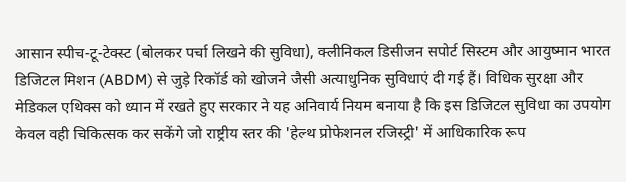आसान स्पीच-टू-टेक्स्ट (बोलकर पर्चा लिखने की सुविधा), क्लीनिकल डिसीजन सपोर्ट सिस्टम और आयुष्मान भारत डिजिटल मिशन (ABDM) से जुड़े रिकॉर्ड को खोजने जैसी अत्याधुनिक सुविधाएं दी गई हैं। विधिक सुरक्षा और मेडिकल एथिक्स को ध्यान में रखते हुए सरकार ने यह अनिवार्य नियम बनाया है कि इस डिजिटल सुविधा का उपयोग केवल वही चिकित्सक कर सकेंगे जो राष्ट्रीय स्तर की 'हेल्थ प्रोफेशनल रजिस्ट्री' में आधिकारिक रूप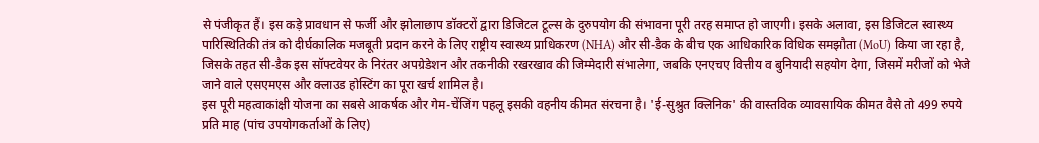से पंजीकृत हैं। इस कड़े प्रावधान से फर्जी और झोलाछाप डॉक्टरों द्वारा डिजिटल टूल्स के दुरुपयोग की संभावना पूरी तरह समाप्त हो जाएगी। इसके अलावा, इस डिजिटल स्वास्थ्य पारिस्थितिकी तंत्र को दीर्घकालिक मजबूती प्रदान करने के लिए राष्ट्रीय स्वास्थ्य प्राधिकरण (NHA) और सी-डैक के बीच एक आधिकारिक विधिक समझौता (MoU) किया जा रहा है, जिसके तहत सी-डैक इस सॉफ्टवेयर के निरंतर अपग्रेडेशन और तकनीकी रखरखाव की जिम्मेदारी संभालेगा, जबकि एनएचए वित्तीय व बुनियादी सहयोग देगा, जिसमें मरीजों को भेजे जाने वाले एसएमएस और क्लाउड होस्टिंग का पूरा खर्च शामिल है।
इस पूरी महत्वाकांक्षी योजना का सबसे आकर्षक और गेम-चेंजिंग पहलू इसकी वहनीय कीमत संरचना है। 'ई-सुश्रुत क्लिनिक' की वास्तविक व्यावसायिक कीमत वैसे तो 499 रुपये प्रति माह (पांच उपयोगकर्ताओं के लिए)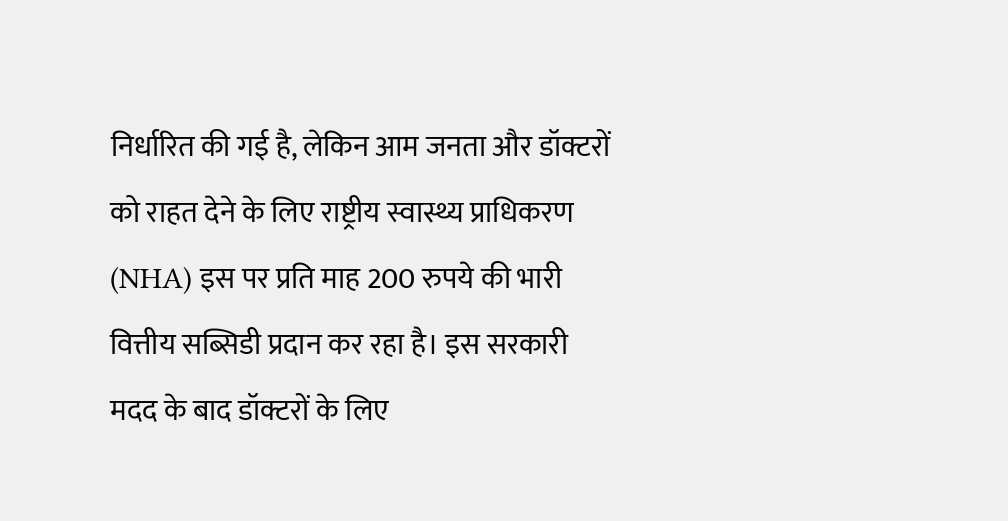निर्धारित की गई है, लेकिन आम जनता और डॉक्टरों को राहत देने के लिए राष्ट्रीय स्वास्थ्य प्राधिकरण (NHA) इस पर प्रति माह 200 रुपये की भारी वित्तीय सब्सिडी प्रदान कर रहा है। इस सरकारी मदद के बाद डॉक्टरों के लिए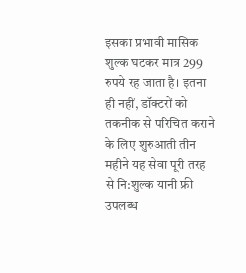इसका प्रभावी मासिक शुल्क घटकर मात्र 299 रुपये रह जाता है। इतना ही नहीं, डॉक्टरों को तकनीक से परिचित कराने के लिए शुरुआती तीन महीने यह सेवा पूरी तरह से नि:शुल्क यानी फ्री उपलब्ध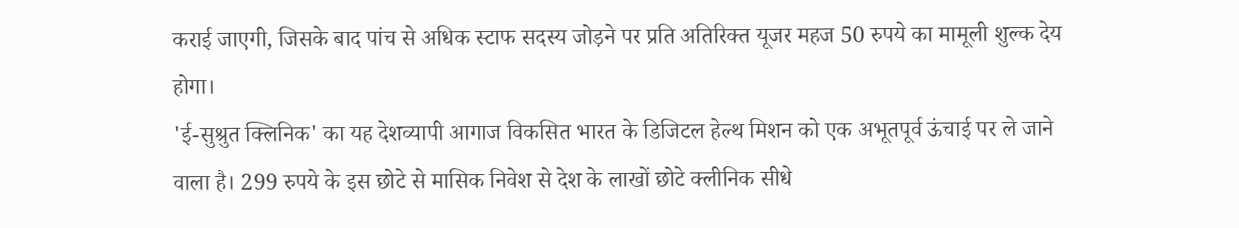कराई जाएगी, जिसके बाद पांच से अधिक स्टाफ सदस्य जोड़ने पर प्रति अतिरिक्त यूजर महज 50 रुपये का मामूली शुल्क देय होगा।
'ई-सुश्रुत क्लिनिक' का यह देशव्यापी आगाज विकसित भारत के डिजिटल हेल्थ मिशन को एक अभूतपूर्व ऊंचाई पर ले जाने वाला है। 299 रुपये के इस छोटे से मासिक निवेश से देश के लाखों छोटे क्लीनिक सीधे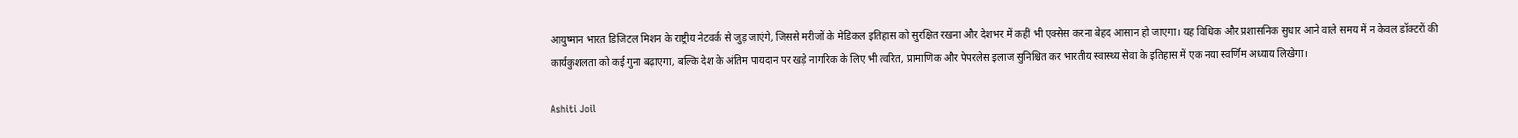आयुष्मान भारत डिजिटल मिशन के राष्ट्रीय नेटवर्क से जुड़ जाएंगे, जिससे मरीजों के मेडिकल इतिहास को सुरक्षित रखना और देशभर में कहीं भी एक्सेस करना बेहद आसान हो जाएगा। यह विधिक और प्रशासनिक सुधार आने वाले समय में न केवल डॉक्टरों की कार्यकुशलता को कई गुना बढ़ाएगा, बल्कि देश के अंतिम पायदान पर खड़े नागरिक के लिए भी त्वरित, प्रामाणिक और पेपरलेस इलाज सुनिश्चित कर भारतीय स्वास्थ्य सेवा के इतिहास में एक नया स्वर्णिम अध्याय लिखेगा।

Ashiti Joil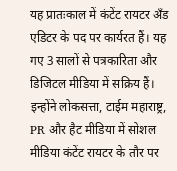यह प्रातःकाल में कंटेंट रायटर अँड एडिटर के पद पर कार्यरत हैं। यह गए 3 सालों से पत्रकारिता और डिजिटल मीडिया में सक्रिय हैं। इन्होंने लोकसत्ता, टाईम महाराष्ट्र, PR और हैट मीडिया में सोशल मीडिया कंटेंट रायटर के तौर पर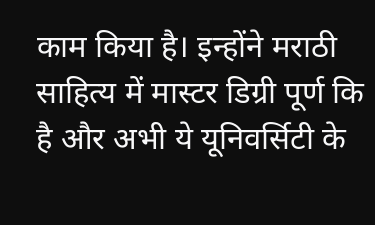काम किया है। इन्होंने मराठी साहित्य में मास्टर डिग्री पूर्ण कि है और अभी ये यूनिवर्सिटी के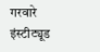गरवारे इंस्टीट्यूड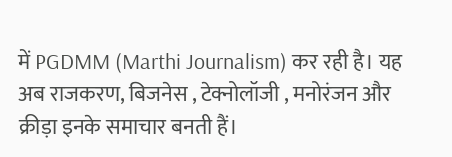में PGDMM (Marthi Journalism) कर रही है। यह अब राजकरण, बिजनेस , टेक्नोलॉजी , मनोरंजन और क्रीड़ा इनके समाचार बनती हैं।